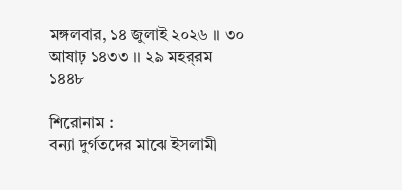মঙ্গলবার, ১৪ জুলাই ২০২৬ ।। ৩০ আষাঢ় ১৪৩৩ ।। ২৯ মহর্‌রম ১৪৪৮

শিরোনাম :
বন্যা দুর্গতদের মাঝে ইসলামী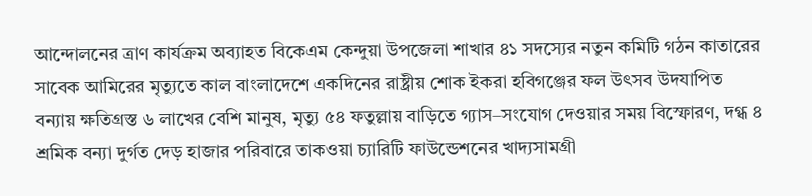আন্দোলনের ত্রাণ কার্যক্রম অব্যাহত বিকেএম কেন্দুয়া উপজেলা শাখার ৪১ সদস্যের নতুন কমিটি গঠন কাতারের সাবেক আমিরের মৃত্যুতে কাল বাংলাদেশে একদিনের রাষ্ট্রীয় শোক ইকরা হবিগঞ্জের ফল উৎসব উদযাপিত  বন্যায় ক্ষতিগ্রস্ত ৬ লাখের বেশি মানুষ, মৃত্যু ৫৪ ফতুল্লায় বাড়িতে গ্যাস–সংযোগ দেওয়ার সময় বিস্ফোরণ, দগ্ধ ৪ শ্রমিক বন্যা দুর্গত দেড় হাজার পরিবারে তাকওয়া চ্যারিটি ফাউন্ডেশনের খাদ্যসামগ্রী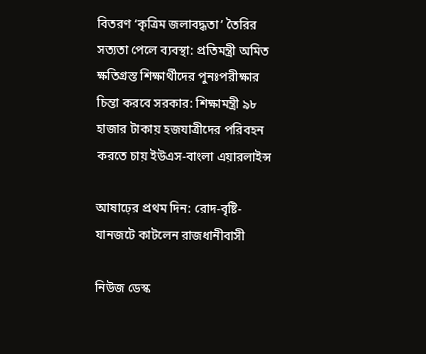বিতরণ ‘কৃত্রিম জলাবদ্ধতা’ তৈরির সত্যতা পেলে ব্যবস্থা: প্রতিমন্ত্রী অমিত ক্ষতিগ্রস্ত শিক্ষার্থীদের পুনঃপরীক্ষার চিন্তা করবে সরকার: শিক্ষামন্ত্রী ৯৮ হাজার টাকায় হজযাত্রীদের পরিবহন করতে চায় ইউএস-বাংলা এয়ারলাইন্স

আষাঢ়ের প্রথম দিন: রোদ-বৃষ্টি-যানজটে কাটলেন রাজধানীবাসী

নিউজ ডেস্ক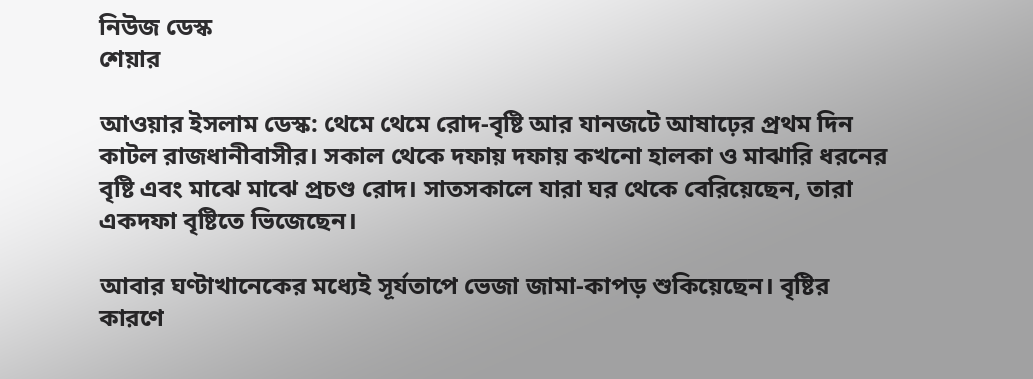নিউজ ডেস্ক
শেয়ার

আওয়ার ইসলাম ডেস্ক: থেমে থেমে রোদ-বৃষ্টি আর যানজটে আষাঢ়ের প্রথম দিন কাটল রাজধানীবাসীর। সকাল থেকে দফায় দফায় কখনো হালকা ও মাঝারি ধরনের বৃষ্টি এবং মাঝে মাঝে প্রচণ্ড রোদ। সাতসকালে যারা ঘর থেকে বেরিয়েছেন, তারা একদফা বৃষ্টিতে ভিজেছেন।

আবার ঘণ্টাখানেকের মধ্যেই সূর্যতাপে ভেজা জামা-কাপড় শুকিয়েছেন। বৃষ্টির কারণে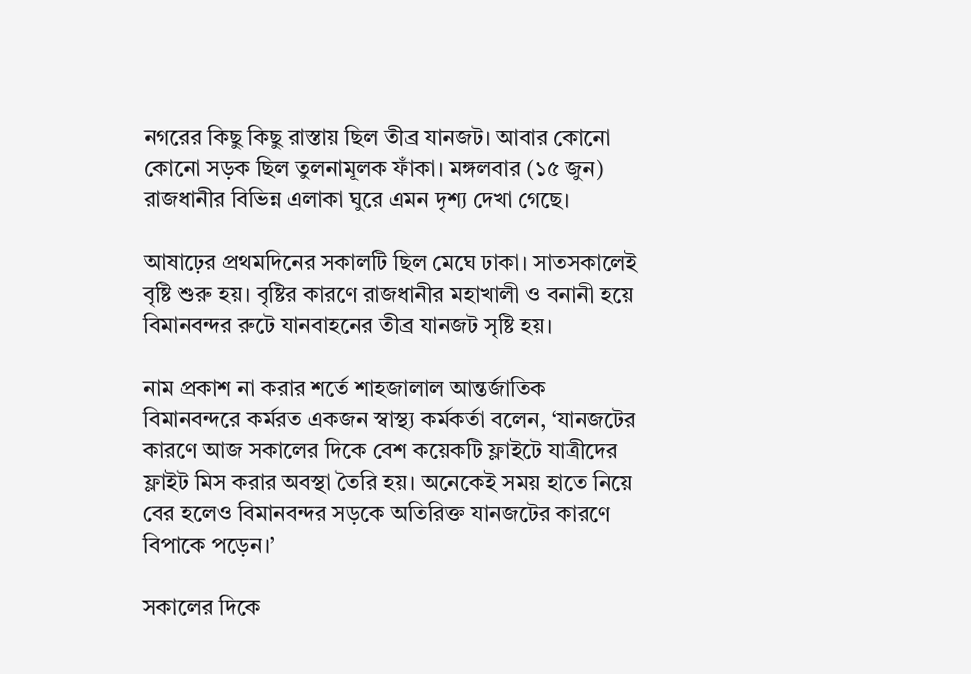নগরের কিছু কিছু রাস্তায় ছিল তীব্র যানজট। আবার কোনো কোনো সড়ক ছিল তুলনামূলক ফাঁকা। মঙ্গলবার (১৫ জুন) রাজধানীর বিভিন্ন এলাকা ঘুরে এমন দৃশ্য দেখা গেছে।

আষাঢ়ের প্রথমদিনের সকালটি ছিল মেঘে ঢাকা। সাতসকালেই বৃষ্টি শুরু হয়। বৃষ্টির কারণে রাজধানীর মহাখালী ও বনানী হয়ে বিমানবন্দর রুটে যানবাহনের তীব্র যানজট সৃষ্টি হয়।

নাম প্রকাশ না করার শর্তে শাহজালাল আন্তর্জাতিক বিমানবন্দরে কর্মরত একজন স্বাস্থ্য কর্মকর্তা বলেন, ‘যানজটের কারণে আজ সকালের দিকে বেশ কয়েকটি ফ্লাইটে যাত্রীদের ফ্লাইট মিস করার অবস্থা তৈরি হয়। অনেকেই সময় হাতে নিয়ে বের হলেও বিমানবন্দর সড়কে অতিরিক্ত যানজটের কারণে বিপাকে পড়েন।’

সকালের দিকে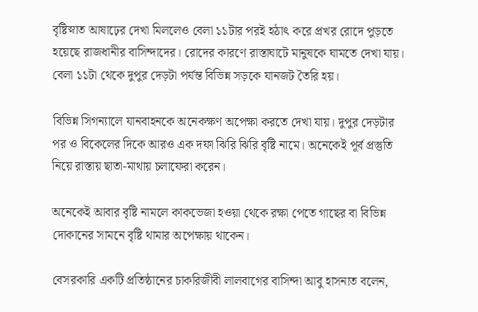বৃষ্টিস্নাত আষাঢ়ের দেখা মিললেও বেলা ১১টার পরই হঠাৎ করে প্রখর রোদে পুড়তে হয়েছে রাজধানীর বাসিন্দাদের। রোদের কারণে রাস্তাঘাটে মানুষকে ঘামতে দেখা যায়। বেলা ১১টা থেকে দুপুর দেড়টা পর্যন্ত বিভিন্ন সড়কে যানজট তৈরি হয়।

বিভিন্ন সিগন্যালে যানবাহনকে অনেকক্ষণ অপেক্ষা করতে দেখা যায়। দুপুর দেড়টার পর ও বিকেলের দিকে আরও এক দফা ঝিরি ঝিরি বৃষ্টি নামে। অনেকেই পূর্ব প্রস্তুতি নিয়ে রাস্তায় ছাতা-মাথায় চলাফেরা করেন।

অনেকেই আবার বৃষ্টি নামলে কাকভেজা হওয়া থেকে রক্ষা পেতে গাছের বা বিভিন্ন দোকানের সামনে বৃষ্টি থামার অপেক্ষায় থাকেন।

বেসরকারি একটি প্রতিষ্ঠানের চাকরিজীবী লালবাগের বাসিন্দা আবু হাসনাত বলেন,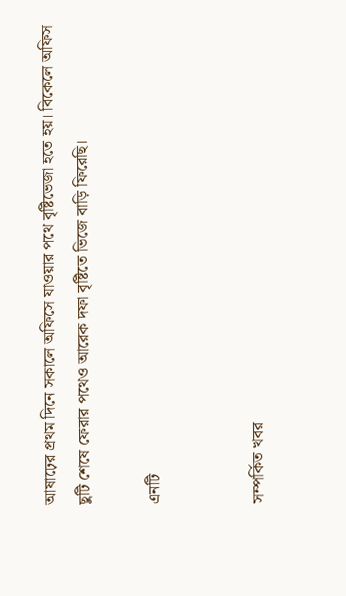আষাঢ়ের প্রথম দিনে সকালে অফিসে যাওয়ার পথে বৃষ্টিভেজা হতে হয়। বিকেলে অফিস ছুটি শেষে ফেরার পথেও আরেক দফা বৃষ্টিতে ভিজে বাড়ি ফিরেছি।

এনটি


সম্পর্কিত খবর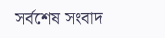সর্বশেষ সংবাদ